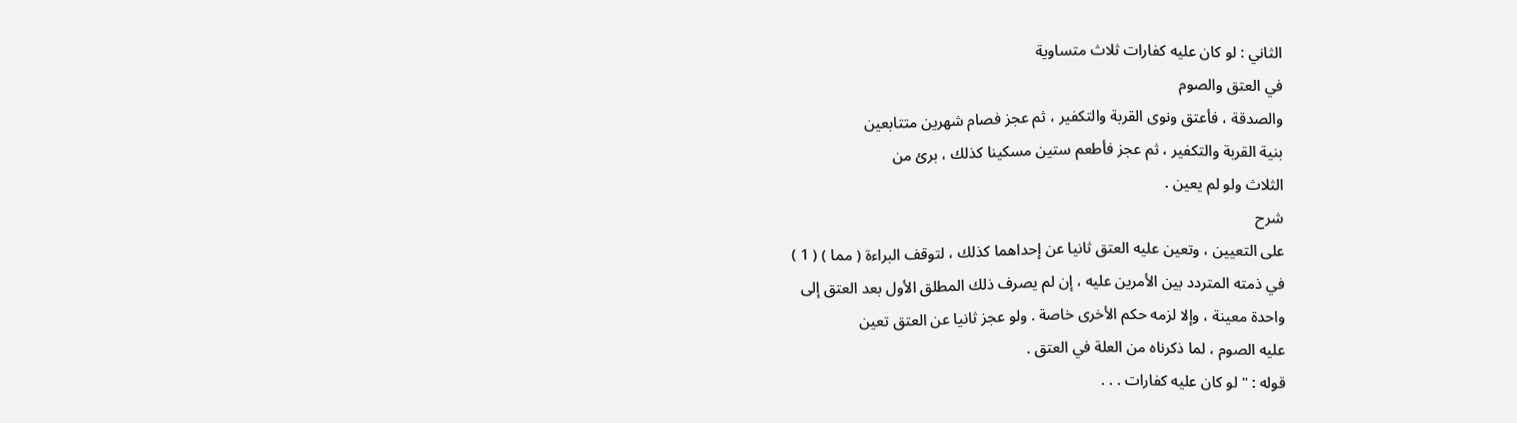الثاني : لو كان عليه كفارات ثلاث متساوية
في العتق والصوم
والصدقة ، فأعتق ونوى القربة والتكفير ، ثم عجز فصام شهرين متتابعين
بنية القربة والتكفير ، ثم عجز فأطعم ستين مسكينا كذلك ، برئ من
الثلاث ولو لم يعين .
شرح
على التعيين ، وتعين عليه العتق ثانيا عن إحداهما كذلك ، لتوقف البراءة ( مما ) ( 1 )
في ذمته المتردد بين الأمرين عليه ، إن لم يصرف ذلك المطلق الأول بعد العتق إلى
واحدة معينة ، وإلا لزمه حكم الأخرى خاصة . ولو عجز ثانيا عن العتق تعين
عليه الصوم ، لما ذكرناه من العلة في العتق .
قوله : " لو كان عليه كفارات . . .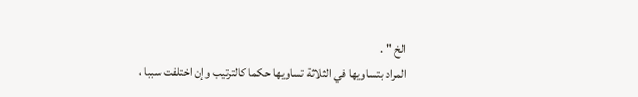الخ " .
المراد بتساويها في الثلاثة تساويها حكما كالترتيب وإن اختلفت سببا ،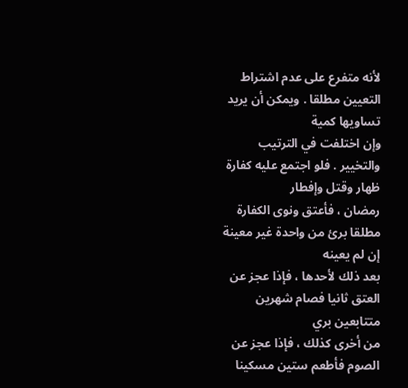لأنه متفرع على عدم اشتراط التعيين مطلقا . ويمكن أن يريد تساويها كمية
وإن اختلفت في الترتيب والتخيير . فلو اجتمع عليه كفارة ظهار وقتل وإفطار
رمضان ، فأعتق ونوى الكفارة مطلقا برئ من واحدة غير معينة إن لم يعينه
بعد ذلك لأحدها ، فإذا عجز عن العتق ثانيا فصام شهرين متتابعين بري
من أخرى كذلك ، فإذا عجز عن الصوم فأطعم ستين مسكينا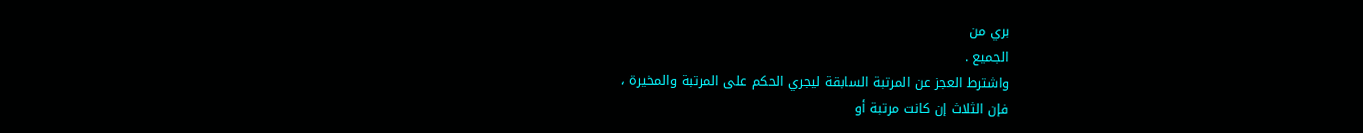بري من
الجميع .
واشترط العجز عن المرتبة السابقة ليجري الحكم على المرتبة والمخيرة ،
فإن الثلاث إن كانت مرتبة أو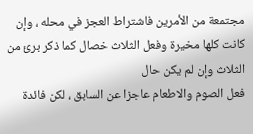مجتمعة من الأمرين فاشتراط العجز في محله ، وإن
كانت كلها مخيرة وفعل الثلاث خصال كما ذكر برئ من الثلاث وإن لم يكن حال
فعل الصوم والاطعام عاجزا عن السابق ، لكن فائدة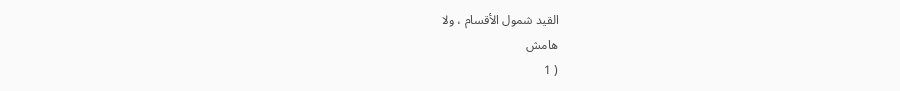القيد شمول الأقسام ، ولا
هامش
( 1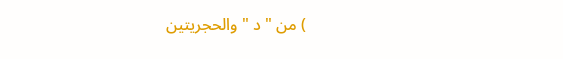) من " د " والحجريتين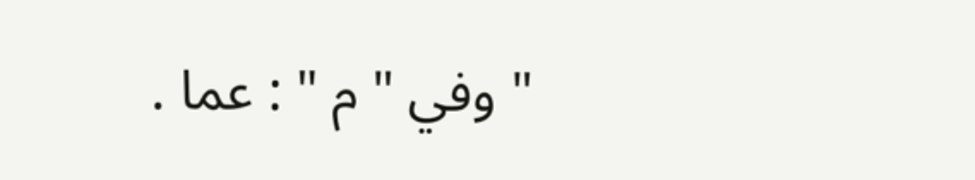" وفي " م " : عما .